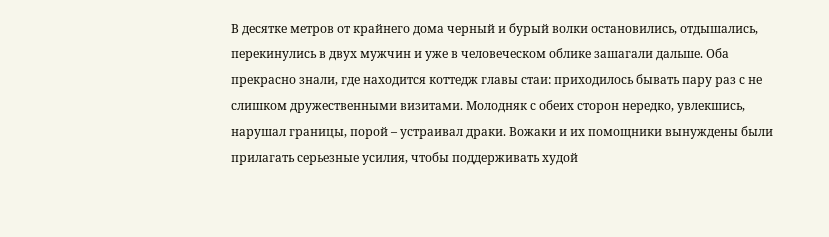В десятке метров от крайнего дома черный и бурый волки остановились, отдышались, перекинулись в двух мужчин и уже в человеческом облике зашагали дальше. Оба прекрасно знали, где находится коттедж главы стаи: приходилось бывать пару раз с не слишком дружественными визитами. Молодняк с обеих сторон нередко, увлекшись, нарушал границы, порой – устраивал драки. Вожаки и их помощники вынуждены были прилагать серьезные усилия, чтобы поддерживать худой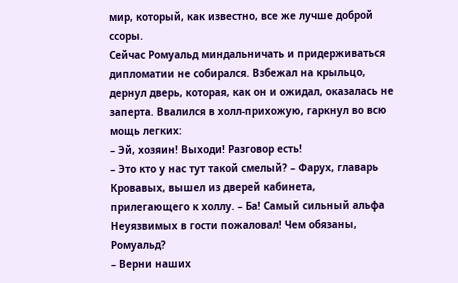мир, который, как известно, все же лучше доброй ссоры.
Сейчас Ромуальд миндальничать и придерживаться дипломатии не собирался. Взбежал на крыльцо, дернул дверь, которая, как он и ожидал, оказалась не заперта. Ввалился в холл-прихожую, гаркнул во всю мощь легких:
– Эй, хозяин! Выходи! Разговор есть!
– Это кто у нас тут такой смелый? – Фарух, главарь Кровавых, вышел из дверей кабинета, прилегающего к холлу. – Ба! Самый сильный альфа Неуязвимых в гости пожаловал! Чем обязаны, Ромуальд?
– Верни наших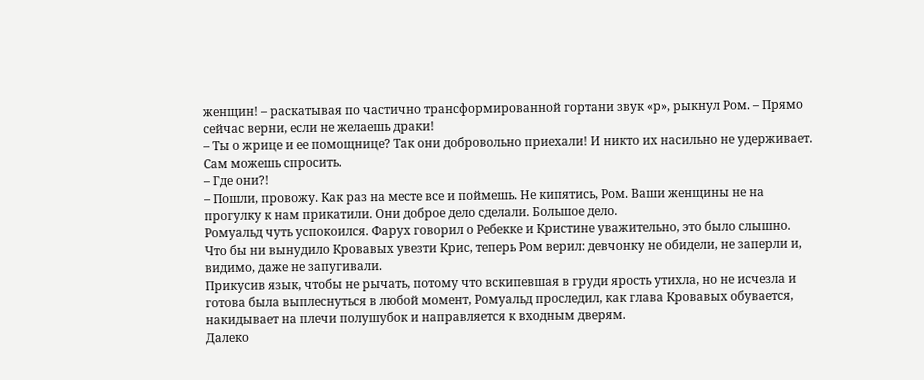женщин! – раскатывая по частично трансформированной гортани звук «р», рыкнул Ром. – Прямо сейчас верни, если не желаешь драки!
– Ты о жрице и ее помощнице? Так они добровольно приехали! И никто их насильно не удерживает. Сам можешь спросить.
– Где они?!
– Пошли, провожу. Как раз на месте все и поймешь. Не кипятись, Ром. Ваши женщины не на прогулку к нам прикатили. Они доброе дело сделали. Большое дело.
Ромуальд чуть успокоился. Фарух говорил о Ребекке и Кристине уважительно, это было слышно. Что бы ни вынудило Кровавых увезти Крис, теперь Ром верил: девчонку не обидели, не заперли и, видимо, даже не запугивали.
Прикусив язык, чтобы не рычать, потому что вскипевшая в груди ярость утихла, но не исчезла и готова была выплеснуться в любой момент, Ромуальд проследил, как глава Кровавых обувается, накидывает на плечи полушубок и направляется к входным дверям.
Далеко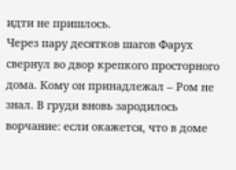идти не пришлось.
Через пару десятков шагов Фарух свернул во двор крепкого просторного дома. Кому он принадлежал – Ром не знал. В груди вновь зародилось ворчание: если окажется, что в доме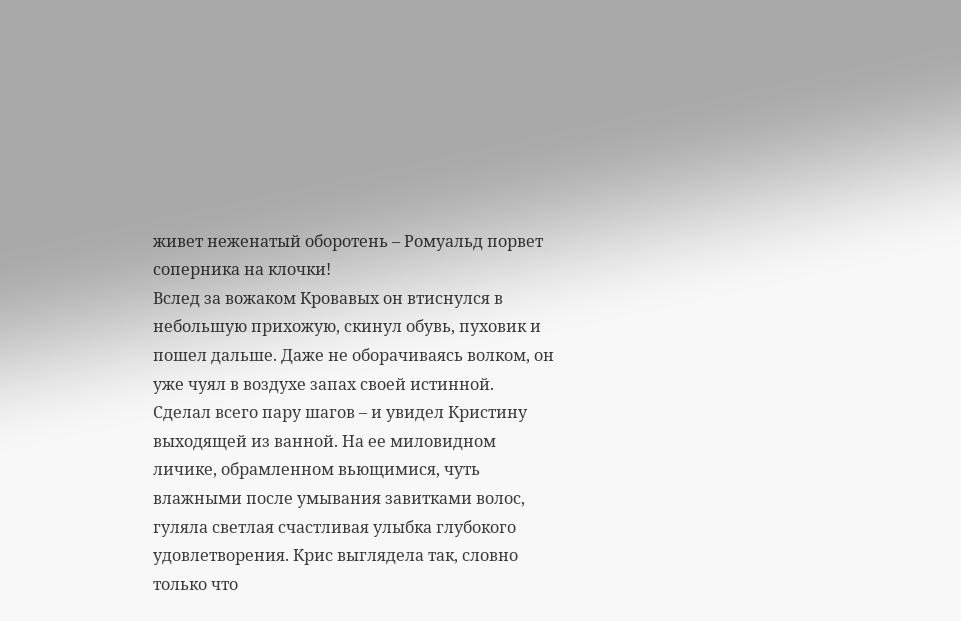живет неженатый оборотень – Ромуальд порвет соперника на клочки!
Вслед за вожаком Кровавых он втиснулся в небольшую прихожую, скинул обувь, пуховик и пошел дальше. Даже не оборачиваясь волком, он уже чуял в воздухе запах своей истинной.
Сделал всего пару шагов – и увидел Кристину выходящей из ванной. На ее миловидном личике, обрамленном вьющимися, чуть влажными после умывания завитками волос, гуляла светлая счастливая улыбка глубокого удовлетворения. Крис выглядела так, словно только что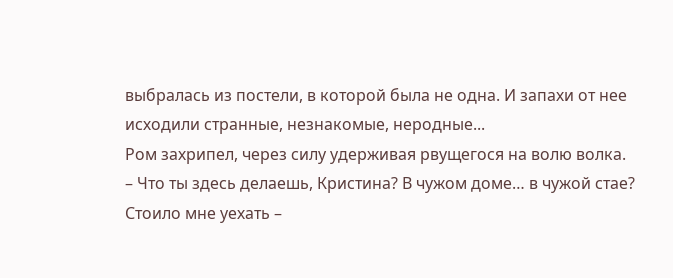выбралась из постели, в которой была не одна. И запахи от нее исходили странные, незнакомые, неродные...
Ром захрипел, через силу удерживая рвущегося на волю волка.
– Что ты здесь делаешь, Кристина? В чужом доме… в чужой стае? Стоило мне уехать –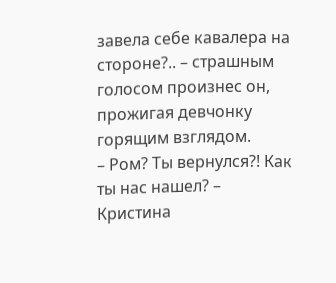завела себе кавалера на стороне?.. – страшным голосом произнес он, прожигая девчонку горящим взглядом.
– Ром? Ты вернулся?! Как ты нас нашел? – Кристина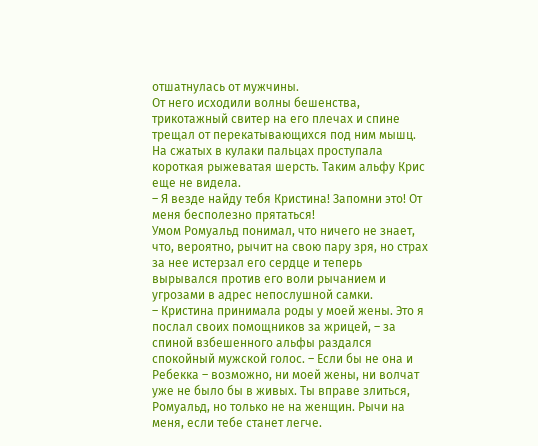отшатнулась от мужчины.
От него исходили волны бешенства, трикотажный свитер на его плечах и спине трещал от перекатывающихся под ним мышц. На сжатых в кулаки пальцах проступала короткая рыжеватая шерсть. Таким альфу Крис еще не видела.
– Я везде найду тебя Кристина! Запомни это! От меня бесполезно прятаться!
Умом Ромуальд понимал, что ничего не знает, что, вероятно, рычит на свою пару зря, но страх за нее истерзал его сердце и теперь вырывался против его воли рычанием и угрозами в адрес непослушной самки.
– Кристина принимала роды у моей жены. Это я послал своих помощников за жрицей, – за спиной взбешенного альфы раздался спокойный мужской голос. – Если бы не она и Ребекка – возможно, ни моей жены, ни волчат уже не было бы в живых. Ты вправе злиться, Ромуальд, но только не на женщин. Рычи на меня, если тебе станет легче.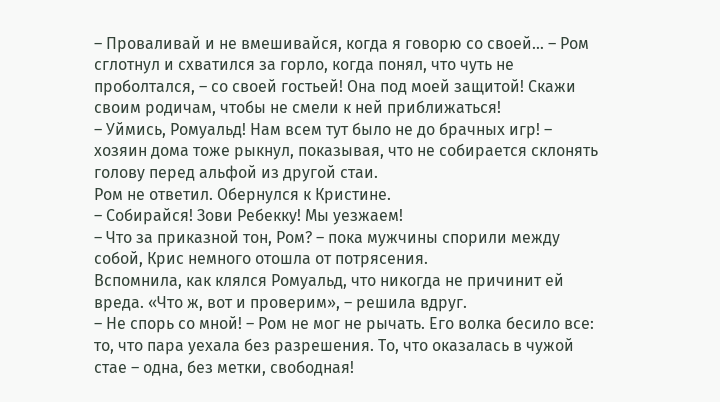– Проваливай и не вмешивайся, когда я говорю со своей… – Ром сглотнул и схватился за горло, когда понял, что чуть не проболтался, – со своей гостьей! Она под моей защитой! Скажи своим родичам, чтобы не смели к ней приближаться!
– Уймись, Ромуальд! Нам всем тут было не до брачных игр! – хозяин дома тоже рыкнул, показывая, что не собирается склонять голову перед альфой из другой стаи.
Ром не ответил. Обернулся к Кристине.
– Собирайся! Зови Ребекку! Мы уезжаем!
– Что за приказной тон, Ром? – пока мужчины спорили между собой, Крис немного отошла от потрясения.
Вспомнила, как клялся Ромуальд, что никогда не причинит ей вреда. «Что ж, вот и проверим», – решила вдруг.
– Не спорь со мной! – Ром не мог не рычать. Его волка бесило все: то, что пара уехала без разрешения. То, что оказалась в чужой стае – одна, без метки, свободная!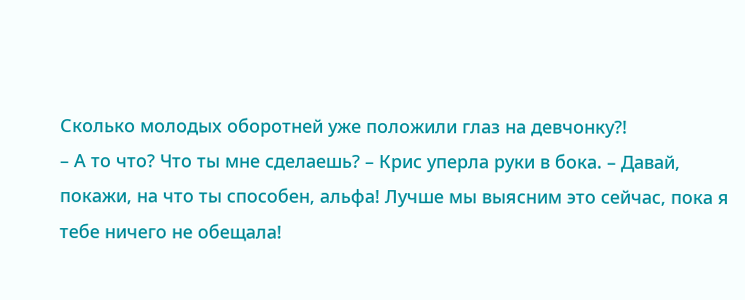Сколько молодых оборотней уже положили глаз на девчонку?!
– А то что? Что ты мне сделаешь? – Крис уперла руки в бока. – Давай, покажи, на что ты способен, альфа! Лучше мы выясним это сейчас, пока я тебе ничего не обещала!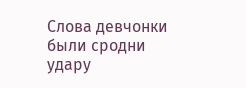Слова девчонки были сродни удару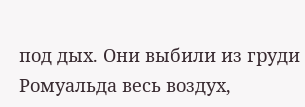под дых. Они выбили из груди Ромуальда весь воздух,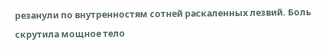резанули по внутренностям сотней раскаленных лезвий. Боль скрутила мощное тело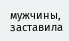мужчины, заставила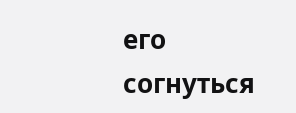его согнуться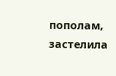пополам, застелила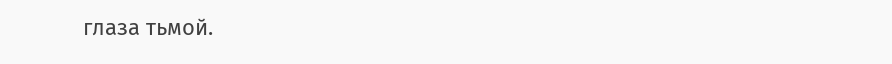глаза тьмой.